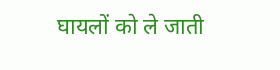घायलों को ले जाती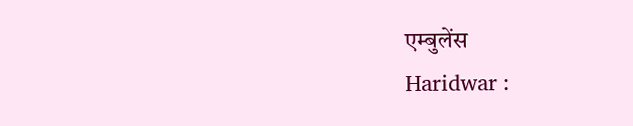एम्बुलेंस
Haridwar :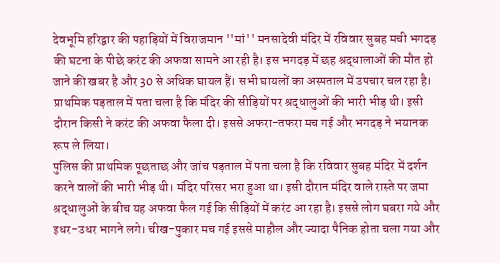देवभूमि हरिद्वार की पहाड़ियों में विराजमान ''मां'' मनसादेवी मंदिर में रविवार सुबह मची भगदड़ की घटना के पीछे करंट की अफवा सामने आ रही है। इस भगदड़ में छह श्रद्धालाओं की मौत हो जाने की खबर है और 30 से अधिक घायल हैं। सभी घायलों का अस्पताल में उपचार चल रहा है। प्राथमिक पड़ताल में पता चला है कि मंदिर की सीड़ियों पर श्रद्धालुओं की भारी भीड़ थी। इसी दौरान किसी ने करंट की अफवा फैला दी। इससे अफरा-तफरा मच गई और भगदड़ ने भयानक रूप ले लिया।
पुलिस की प्राथमिक पूछताछ और जांच पड़ताल में पता चला है कि रविवार सुबह मंदिर में दर्शन करने वालों की भारी भीड़ थी। मंदिर परिसर भरा हुआ था। इसी दौरान मंदिर वाले रास्ते पर जमा श्रद्धालुओं के बीच यह अफवा फैल गई कि सीड़ियों में करंट आ रहा है। इससे लोग घबरा गये और इधर-उधर भागने लगे। चीख-पुकार मच गई इससे माहौल और ज्यादा पैनिक होता चला गया और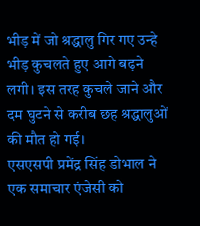भीड़ में जो श्रद्धालु गिर गए उन्हे भीड़ कुचलते हुए आगे बढ़ने लगी। इस तरह कुचले जाने और दम घुटने से करीब छह श्रद्धालुओं की मौत हो गई।
एसएसपी प्रमेंद्र सिंह डोभाल ने एक समाचार एंजेसी को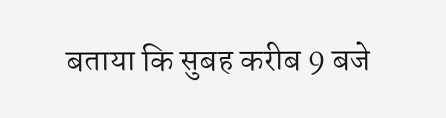बताया कि सुबह करीब 9 बजे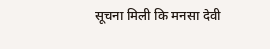सूचना मिली कि मनसा देवी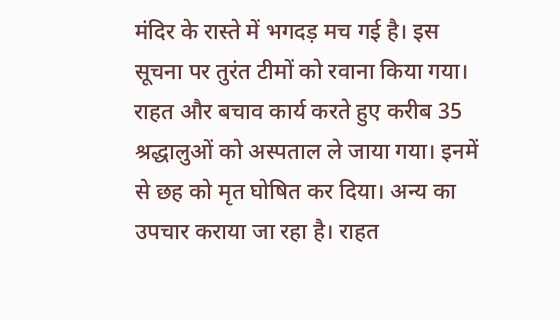मंदिर के रास्ते में भगदड़ मच गई है। इस सूचना पर तुरंत टीमों को रवाना किया गया। राहत और बचाव कार्य करते हुए करीब 35 श्रद्धालुओं को अस्पताल ले जाया गया। इनमें से छह को मृत घोषित कर दिया। अन्य का उपचार कराया जा रहा है। राहत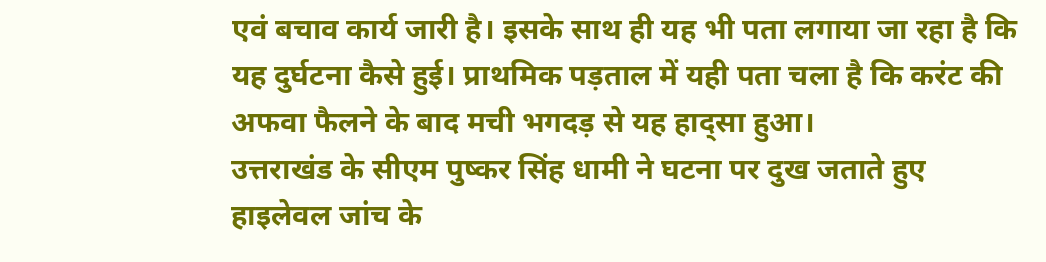एवं बचाव कार्य जारी है। इसके साथ ही यह भी पता लगाया जा रहा है कि यह दुर्घटना कैसे हुई। प्राथमिक पड़ताल में यही पता चला है कि करंट की अफवा फैलने के बाद मची भगदड़ से यह हाद्सा हुआ।
उत्तराखंड के सीएम पुष्कर सिंह धामी ने घटना पर दुख जताते हुए हाइलेवल जांच के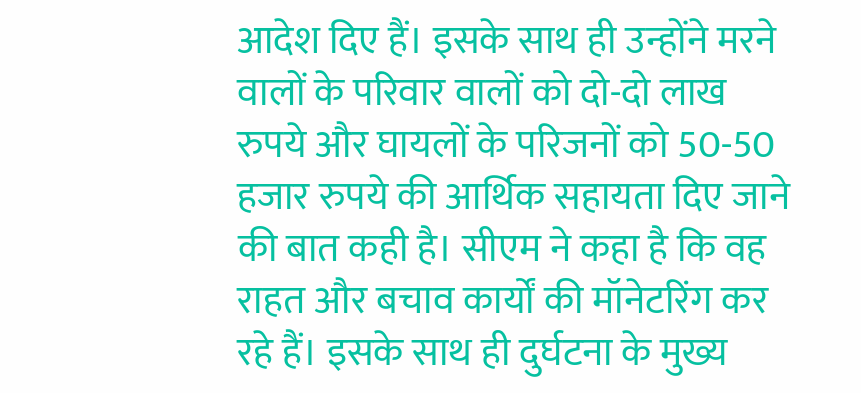आदेश दिए हैं। इसके साथ ही उन्होंने मरने वालों के परिवार वालों को दो-दो लाख रुपये और घायलों के परिजनों को 50-50 हजार रुपये की आर्थिक सहायता दिए जाने की बात कही है। सीएम ने कहा है कि वह राहत और बचाव कार्यों की मॉनेटरिंग कर रहे हैं। इसके साथ ही दुर्घटना के मुख्य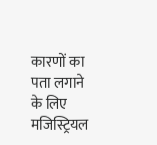कारणों का पता लगाने के लिए मजिस्ट्रियल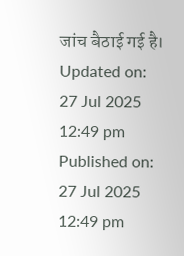जांच बैठाई गई है।
Updated on:
27 Jul 2025 12:49 pm
Published on:
27 Jul 2025 12:49 pm